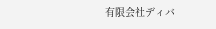有限会社ディバ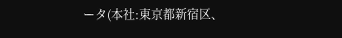ータ(本社:東京都新宿区、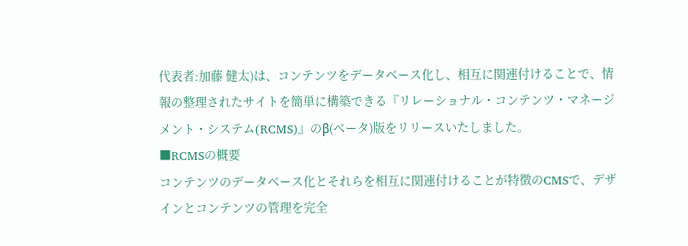代表者:加藤 健太)は、コンテンツをデータベース化し、相互に関連付けることで、情報の整理されたサイトを簡単に構築できる『リレーショナル・コンテンツ・マネージメント・システム(RCMS)』のβ(ベータ)版をリリースいたしました。
■RCMSの概要
コンテンツのデータベース化とそれらを相互に関連付けることが特徴のCMSで、デザインとコンテンツの管理を完全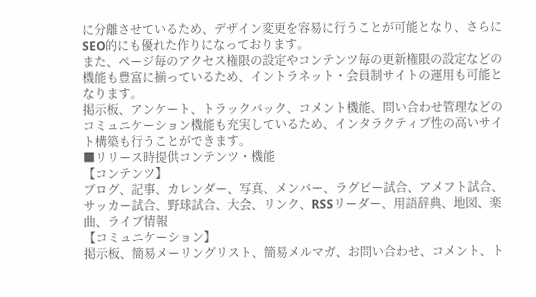に分離させているため、デザイン変更を容易に行うことが可能となり、さらにSEO的にも優れた作りになっております。
また、ページ毎のアクセス権限の設定やコンテンツ毎の更新権限の設定などの機能も豊富に揃っているため、イントラネット・会員制サイトの運用も可能となります。
掲示板、アンケート、トラックバック、コメント機能、問い合わせ管理などのコミュニケーション機能も充実しているため、インタラクティブ性の高いサイト構築も行うことができます。
■リリース時提供コンテンツ・機能
【コンテンツ】
ブログ、記事、カレンダー、写真、メンバー、ラグビー試合、アメフト試合、サッカー試合、野球試合、大会、リンク、RSSリーダー、用語辞典、地図、楽曲、ライブ情報
【コミュニケーション】
掲示板、簡易メーリングリスト、簡易メルマガ、お問い合わせ、コメント、ト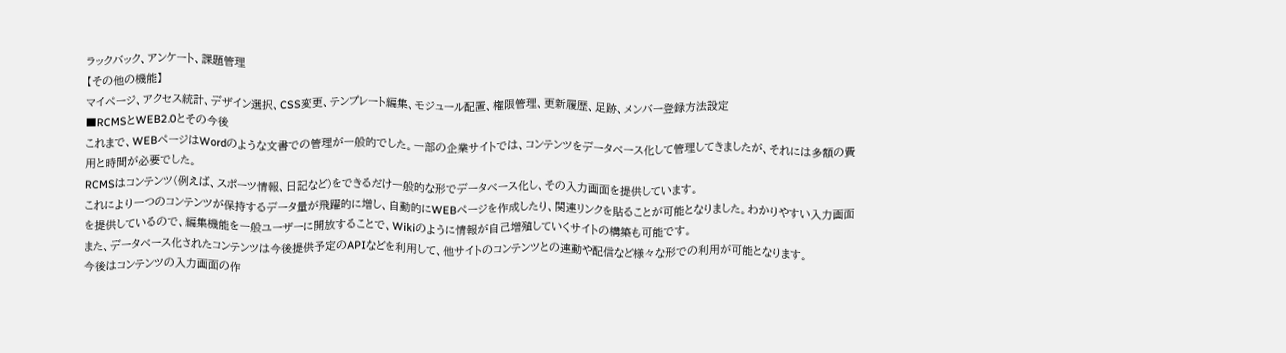ラックバック、アンケート、課題管理
【その他の機能】
マイページ、アクセス統計、デザイン選択、CSS変更、テンプレート編集、モジュール配置、権限管理、更新履歴、足跡、メンバー登録方法設定
■RCMSとWEB2.0とその今後
これまで、WEBページはWordのような文書での管理が一般的でした。一部の企業サイトでは、コンテンツをデータベース化して管理してきましたが、それには多額の費用と時間が必要でした。
RCMSはコンテンツ(例えば、スポーツ情報、日記など)をできるだけ一般的な形でデータベース化し、その入力画面を提供しています。
これにより一つのコンテンツが保持するデータ量が飛躍的に増し、自動的にWEBページを作成したり、関連リンクを貼ることが可能となりました。わかりやすい入力画面を提供しているので、編集機能を一般ユーザーに開放することで、Wikiのように情報が自己増殖していくサイトの構築も可能です。
また、データベース化されたコンテンツは今後提供予定のAPIなどを利用して、他サイトのコンテンツとの連動や配信など様々な形での利用が可能となります。
今後はコンテンツの入力画面の作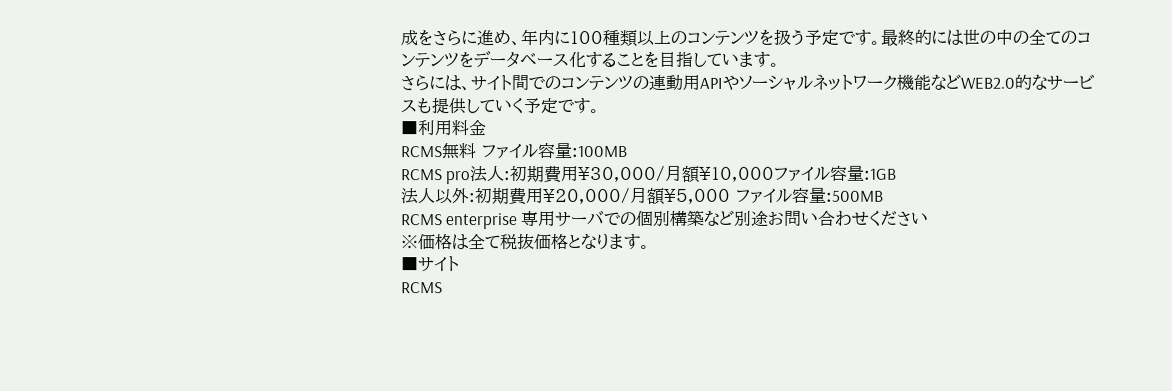成をさらに進め、年内に100種類以上のコンテンツを扱う予定です。最終的には世の中の全てのコンテンツをデータベース化することを目指しています。
さらには、サイト間でのコンテンツの連動用APIやソーシャルネットワーク機能などWEB2.0的なサービスも提供していく予定です。
■利用料金
RCMS無料 ファイル容量:100MB
RCMS pro法人:初期費用¥30,000/月額¥10,000ファイル容量:1GB
法人以外:初期費用¥20,000/月額¥5,000 ファイル容量:500MB
RCMS enterprise 専用サーバでの個別構築など別途お問い合わせください
※価格は全て税抜価格となります。
■サイト
RCMS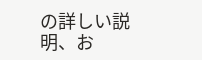の詳しい説明、お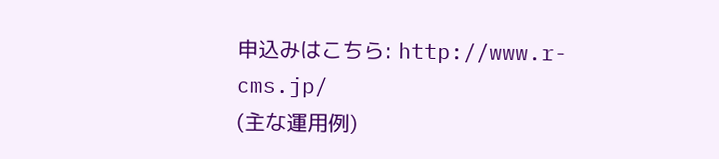申込みはこちら: http://www.r-cms.jp/
(主な運用例)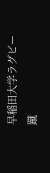早稲田大学ラグビー蹴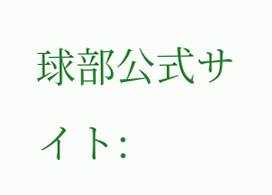球部公式サイト: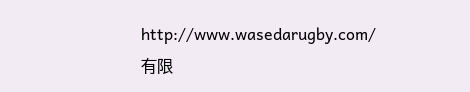http://www.wasedarugby.com/
有限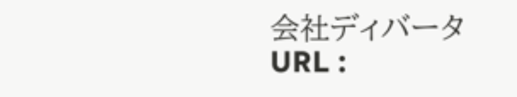会社ディバータ
URL :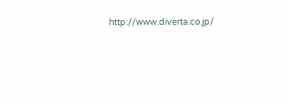http://www.diverta.co.jp/